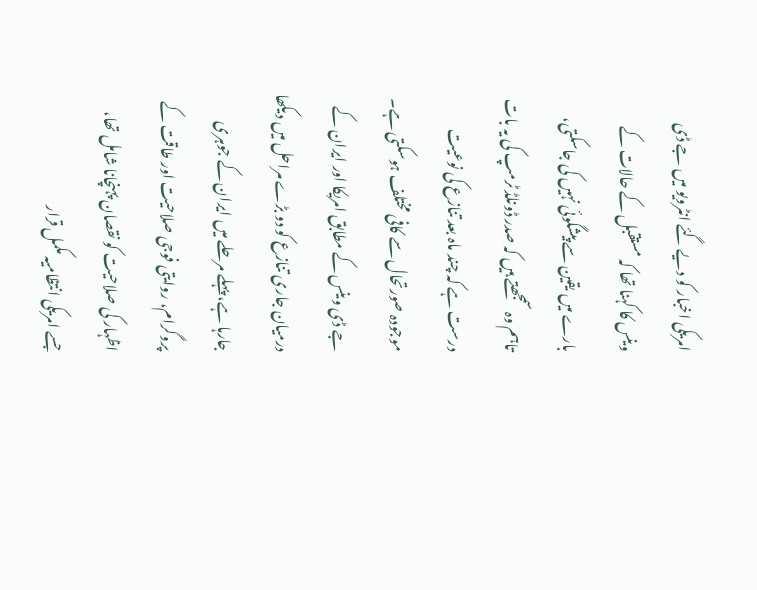امریکی اخبار کو دیے گئے انٹرویو میں جے ڈی وینس کا کہنا تھا کہ مستقبل کے حالات کے بارے میں یقین سے پیشگوئی نہیں کی جاسکتی، تاہم وہ سمجھتے ہیں کہ صدر ڈونلڈ ٹرمپ کی یہ بات درست ہے کہ چند ماہ بعد تنازع کی نوعیت موجودہ صورتحال سے کافی مختلف ہوسکتی ہے۔
جے ڈی وینس کے مطابق امریکا اور ایران کے درمیان جاری تنازع کو دو بڑے مراحل میں دیکھا جارہا ہے، پہلے مرحلے میں ایران کے جوہری پروگرام، روایتی فوجی صلاحیت اور طاقت کے اظہار کی صلاحیت کو نقصان پہنچانا شامل تھا، جسے امریکی انتظامیہ مکمل قرار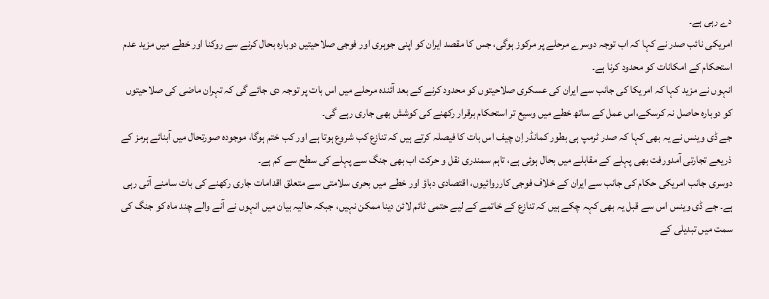دے رہی ہے۔
امریکی نائب صدر نے کہا کہ اب توجہ دوسرے مرحلے پر مرکوز ہوگی، جس کا مقصد ایران کو اپنی جوہری اور فوجی صلاحیتیں دوبارہ بحال کرنے سے روکنا اور خطے میں مزید عدم استحکام کے امکانات کو محدود کرنا ہے۔
انہوں نے مزید کہا کہ امریکا کی جانب سے ایران کی عسکری صلاحیتوں کو محدود کرنے کے بعد آئندہ مرحلے میں اس بات پر توجہ دی جائے گی کہ تہران ماضی کی صلاحیتوں کو دوبارہ حاصل نہ کرسکے،اس عمل کے ساتھ خطے میں وسیع تر استحکام برقرار رکھنے کی کوشش بھی جاری رہے گی۔
جے ڈی وینس نے یہ بھی کہا کہ صدر ٹرمپ ہی بطور کمانڈر اِن چیف اس بات کا فیصلہ کرتے ہیں کہ تنازع کب شروع ہوتا ہے اور کب ختم ہوگا، موجودہ صورتحال میں آبنائے ہرمز کے ذریعے تجارتی آمدورفت بھی پہلے کے مقابلے میں بحال ہوئی ہے، تاہم سمندری نقل و حرکت اب بھی جنگ سے پہلے کی سطح سے کم ہے۔
دوسری جانب امریکی حکام کی جانب سے ایران کے خلاف فوجی کارروائیوں، اقتصادی دباؤ اور خطے میں بحری سلامتی سے متعلق اقدامات جاری رکھنے کی بات سامنے آتی رہی ہے۔ جے ڈی وینس اس سے قبل یہ بھی کہہ چکے ہیں کہ تنازع کے خاتمے کے لیے حتمی ٹائم لائن دینا ممکن نہیں، جبکہ حالیہ بیان میں انہوں نے آنے والے چند ماہ کو جنگ کی سمت میں تبدیلی کے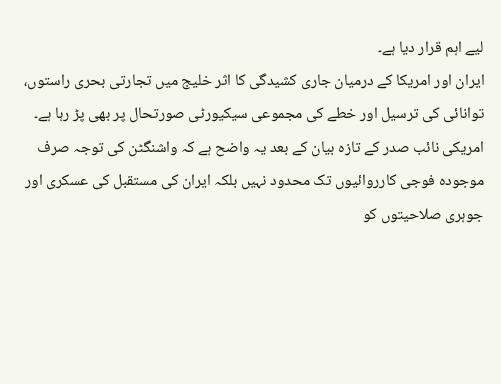لیے اہم قرار دیا ہے۔
ایران اور امریکا کے درمیان جاری کشیدگی کا اثر خلیج میں تجارتی بحری راستوں، توانائی کی ترسیل اور خطے کی مجموعی سیکیورٹی صورتحال پر بھی پڑ رہا ہے۔ امریکی نائب صدر کے تازہ بیان کے بعد یہ واضح ہے کہ واشنگٹن کی توجہ صرف موجودہ فوجی کارروائیوں تک محدود نہیں بلکہ ایران کی مستقبل کی عسکری اور جوہری صلاحیتوں کو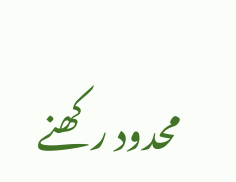محدود رکھنے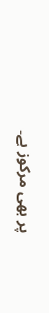پر بھی مرکوز ہے۔